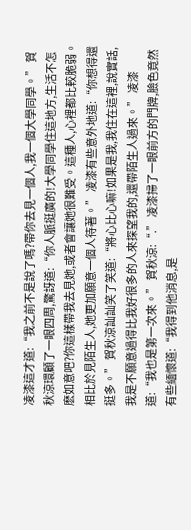凌漆這才道:“我之前不是說了嗎?帶你去見一個人,我一個大學同學。” 賀秋涼環顧了一眼四周,驚訝道:“你人脈挺廣的!大學同學住這地方,生活不怎麽如意吧?你這樣帶我去見她,或者會讓她很難受。這種人,心裡都比較脆弱。相比於見陌生人,她更加願意一個人待著。” 凌漆有些意外地道:“你想得還挺多。” 賀秋涼訕訕笑了笑道:“將心比心嘛!如果是我,我住在這裡,說實話,我是不願意過得比我好很多的人來探望我的,還帶陌生人過來。” 凌漆道:“我也是第一次來。” 賀秋涼:“.” 凌漆掃了一眼前方的門牌,臉色竟然有些緬懷道:“我得到他消息,是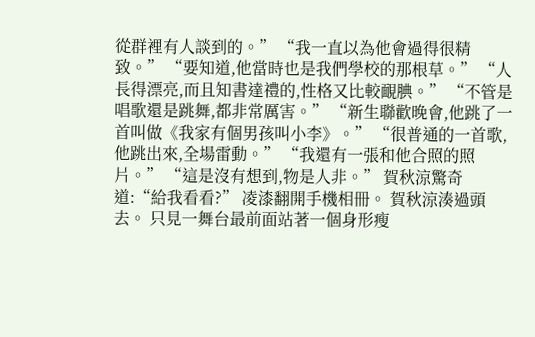從群裡有人談到的。” “我一直以為他會過得很精致。” “要知道,他當時也是我們學校的那根草。” “人長得漂亮,而且知書達禮的,性格又比較靦腆。” “不管是唱歌還是跳舞,都非常厲害。” “新生聯歡晚會,他跳了一首叫做《我家有個男孩叫小李》。” “很普通的一首歌,他跳出來,全場雷動。” “我還有一張和他合照的照片。” “這是沒有想到,物是人非。” 賀秋涼驚奇道:“給我看看?” 凌漆翻開手機相冊。 賀秋涼湊過頭去。 只見一舞台最前面站著一個身形瘦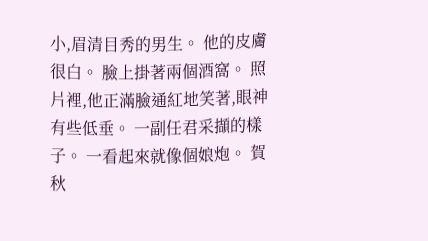小,眉清目秀的男生。 他的皮膚很白。 臉上掛著兩個酒窩。 照片裡,他正滿臉通紅地笑著,眼神有些低垂。 一副任君采擷的樣子。 一看起來就像個娘炮。 賀秋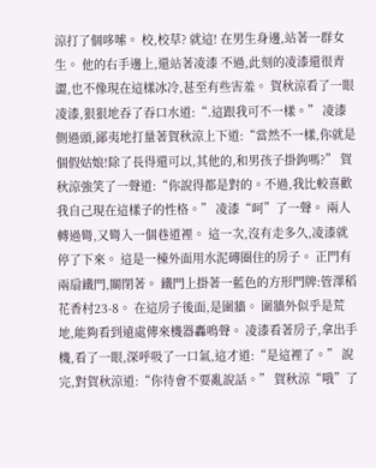涼打了個哆嗦。 校,校草? 就這! 在男生身邊,站著一群女生。 他的右手邊上,還站著凌漆 不過,此刻的凌漆還很青澀,也不像現在這樣冰冷,甚至有些害羞。 賀秋涼看了一眼凌漆,狠狠地吞了吞口水道:“.這跟我可不一樣。” 凌漆側過頭,鄙夷地打量著賀秋涼上下道:“當然不一樣,你就是個假姑娘!除了長得還可以,其他的,和男孩子掛鉤嗎?” 賀秋涼強笑了一聲道:“你說得都是對的。不過,我比較喜歡我自己現在這樣子的性格。” 凌漆“呵”了一聲。 兩人轉過彎,又彎入一個巷道裡。 這一次,沒有走多久,凌漆就停了下來。 這是一棟外面用水泥磚圈住的房子。 正門有兩扇鐵門,關閉著。 鐵門上掛著一藍色的方形門牌:管澤稻花香村23-8。 在這房子後面,是圍牆。 圍牆外似乎是荒地,能夠看到遠處傳來機器轟鳴聲。 凌漆看著房子,拿出手機,看了一眼,深呼吸了一口氣,這才道:“是這裡了。” 說完,對賀秋涼道:“你待會不要亂說話。” 賀秋涼“哦”了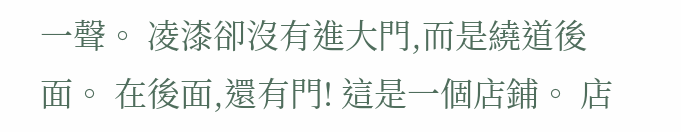一聲。 凌漆卻沒有進大門,而是繞道後面。 在後面,還有門! 這是一個店鋪。 店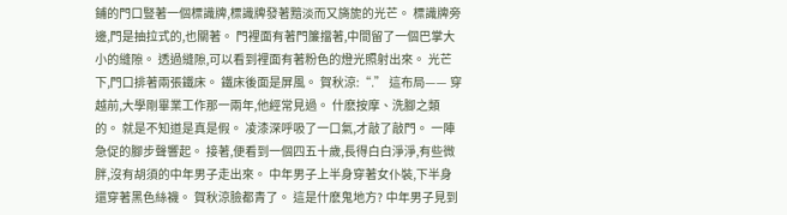鋪的門口豎著一個標識牌,標識牌發著黯淡而又旖旎的光芒。 標識牌旁邊,門是抽拉式的,也關著。 門裡面有著門簾擋著,中間留了一個巴掌大小的縫隙。 透過縫隙,可以看到裡面有著粉色的燈光照射出來。 光芒下,門口排著兩張鐵床。 鐵床後面是屏風。 賀秋涼:“.” 這布局—— 穿越前,大學剛畢業工作那一兩年,他經常見過。 什麽按摩、洗腳之類的。 就是不知道是真是假。 凌漆深呼吸了一口氣,才敲了敲門。 一陣急促的腳步聲響起。 接著,便看到一個四五十歲,長得白白淨淨,有些微胖,沒有胡須的中年男子走出來。 中年男子上半身穿著女仆裝,下半身還穿著黑色絲襪。 賀秋涼臉都青了。 這是什麽鬼地方? 中年男子見到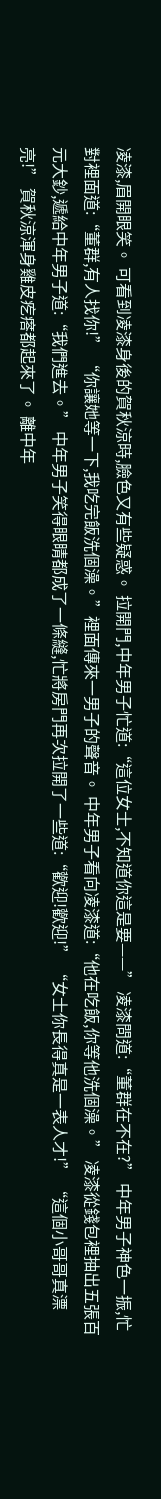凌漆,眉開眼笑。 可看到凌漆身後的賀秋涼時,臉色又有些疑惑。 拉開門,中年男子忙道:“這位女士,不知道你這是要——” 凌漆問道:“董群在不在?” 中年男子神色一振,忙對裡面道:“董群,有人找你!” “你讓她等一下,我吃完飯洗個澡。”裡面傳來一男子的聲音。 中年男子看向凌漆道:“他在吃飯,你等他洗個澡。” 凌漆從錢包裡抽出五張百元大鈔,遞給中年男子道:“我們進去。” 中年男子笑得眼睛都成了一條縫,忙將房門再次拉開了一些道:“歡迎!歡迎!” “女士你長得真是一表人才!” “這個小哥哥真漂亮!” 賀秋涼渾身雞皮疙瘩都起來了。 離中年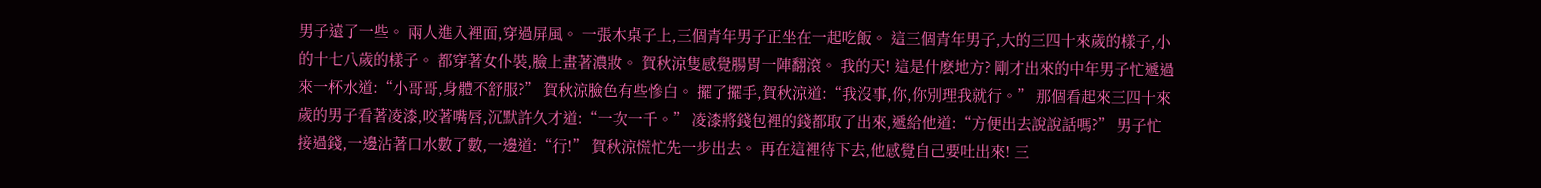男子遠了一些。 兩人進入裡面,穿過屏風。 一張木桌子上,三個青年男子正坐在一起吃飯。 這三個青年男子,大的三四十來歲的樣子,小的十七八歲的樣子。 都穿著女仆裝,臉上畫著濃妝。 賀秋涼隻感覺腸胃一陣翻滾。 我的天! 這是什麽地方? 剛才出來的中年男子忙遞過來一杯水道:“小哥哥,身體不舒服?” 賀秋涼臉色有些慘白。 擺了擺手,賀秋涼道:“我沒事,你,你別理我就行。” 那個看起來三四十來歲的男子看著凌漆,咬著嘴唇,沉默許久才道:“一次一千。” 凌漆將錢包裡的錢都取了出來,遞給他道:“方便出去說說話嗎?” 男子忙接過錢,一邊沾著口水數了數,一邊道:“行!” 賀秋涼慌忙先一步出去。 再在這裡待下去,他感覺自己要吐出來! 三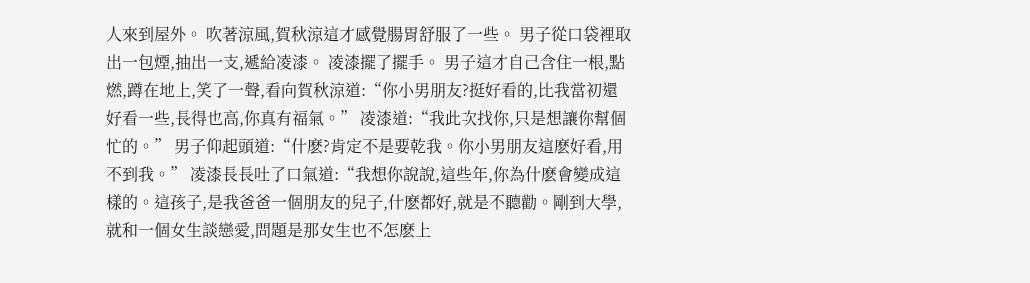人來到屋外。 吹著涼風,賀秋涼這才感覺腸胃舒服了一些。 男子從口袋裡取出一包煙,抽出一支,遞給凌漆。 凌漆擺了擺手。 男子這才自己含住一根,點燃,蹲在地上,笑了一聲,看向賀秋涼道:“你小男朋友?挺好看的,比我當初還好看一些,長得也高,你真有福氣。” 凌漆道:“我此次找你,只是想讓你幫個忙的。” 男子仰起頭道:“什麽?肯定不是要乾我。你小男朋友這麽好看,用不到我。” 凌漆長長吐了口氣道:“我想你說說,這些年,你為什麽會變成這樣的。這孩子,是我爸爸一個朋友的兒子,什麽都好,就是不聽勸。剛到大學,就和一個女生談戀愛,問題是那女生也不怎麽上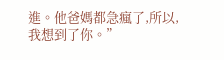進。他爸媽都急瘋了,所以,我想到了你。”